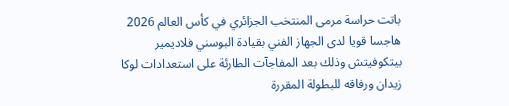باتت حراسة مرمى المنتخب الجزائري في كأس العالم 2026 هاجسا قويا لدى الجهاز الفني بقيادة البوسني فلاديمير بيتكوفيتش وذلك بعد المفاجآت الطارئة على استعدادات لوكا زيدان ورفاقه للبطولة المقررة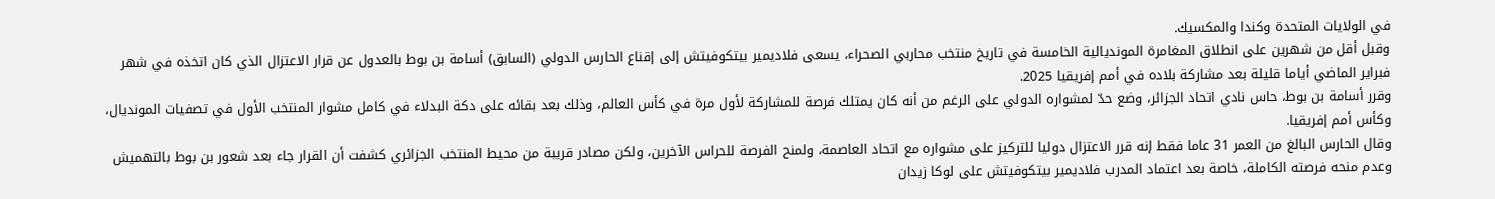في الولايات المتحدة وكندا والمكسيك.
وقبل أقل من شهرين على انطلاق المغامرة المونديالية الخامسة في تاريخ منتخب محاربي الصحراء، يسعى فلاديمير بيتكوفيتش إلى إقناع الحارس الدولي (السابق) أسامة بن بوط بالعدول عن قرار الاعتزال الذي كان اتخذه في شهر فبراير الماضي أياما قليلة بعد مشاركة بلاده في أمم إفريقيا 2025.
وقرر أسامة بن بوط، حاس نادي اتحاد الجزائر، وضع حدّ لمشواره الدولي على الرغم من أنه كان يمتلك فرصة للمشاركة لأول مرة في كأس العالم، وذلك بعد بقائه على دكة البدلاء في كامل مشوار المنتخب الأول في تصفيات المونديال، وكأس أمم إفريقيا.
وقال الحارس البالغ من العمر 31 عاما فقط إنه قرر الاعتزال دوليا للتركيز على مشواره مع اتحاد العاصمة، ولمنح الفرصة للحراس الآخرين، ولكن مصادر قريبة من محيط المنتخب الجزائري كشفت أن القرار جاء بعد شعور بن بوط بالتهميش وعدم منحه فرصته الكاملة، خاصة بعد اعتماد المدرب فلاديمير بيتكوفيتش على لوكا زيدان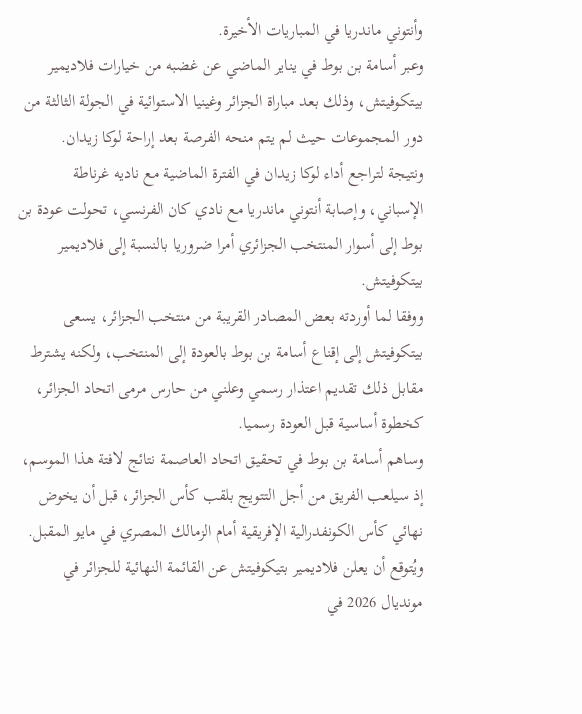وأنتوني ماندريا في المباريات الأخيرة.
وعبر أسامة بن بوط في يناير الماضي عن غضبه من خيارات فلاديمير بيتكوفيتش، وذلك بعد مباراة الجزائر وغينيا الاستوائية في الجولة الثالثة من دور المجموعات حيث لم يتم منحه الفرصة بعد إراحة لوكا زيدان.
ونتيجة لتراجع أداء لوكا زيدان في الفترة الماضية مع ناديه غرناطة الإسباني، وإصابة أنتوني ماندريا مع نادي كان الفرنسي، تحولت عودة بن بوط إلى أسوار المنتخب الجزائري أمرا ضروريا بالنسبة إلى فلاديمير بيتكوفيتش.
ووفقا لما أوردته بعض المصادر القريبة من منتخب الجزائر، يسعى بيتكوفيتش إلى إقناع أسامة بن بوط بالعودة إلى المنتخب، ولكنه يشترط مقابل ذلك تقديم اعتذار رسمي وعلني من حارس مرمى اتحاد الجزائر، كخطوة أساسية قبل العودة رسميا.
وساهم أسامة بن بوط في تحقيق اتحاد العاصمة نتائج لافتة هذا الموسم، إذ سيلعب الفريق من أجل التتويج بلقب كأس الجزائر، قبل أن يخوض نهائي كأس الكونفدرالية الإفريقية أمام الزمالك المصري في مايو المقبل.
ويُتوقع أن يعلن فلاديمير بتيكوفيتش عن القائمة النهائية للجزائر في مونديال 2026 في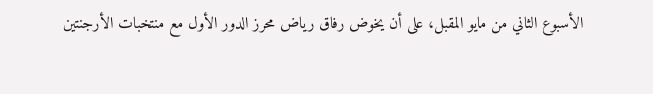الأسبوع الثاني من مايو المقبل، على أن يخوض رفاق رياض محرز الدور الأول مع منتخبات الأرجنتين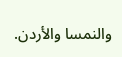والنمسا والأردن.